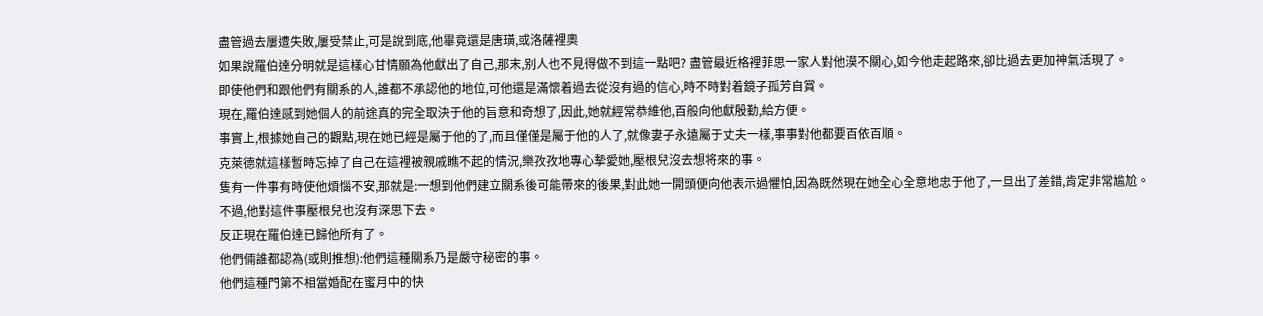盡管過去屢遭失敗,屢受禁止,可是說到底,他畢竟還是唐璜,或洛薩裡奧
如果說羅伯達分明就是這樣心甘情願為他獻出了自己,那末,别人也不見得做不到這一點吧? 盡管最近格裡菲思一家人對他漠不關心,如今他走起路來,卻比過去更加神氣活現了。
即使他們和跟他們有關系的人,誰都不承認他的地位,可他還是滿懷着過去從沒有過的信心,時不時對着鏡子孤芳自賞。
現在,羅伯達感到她個人的前途真的完全取決于他的旨意和奇想了,因此,她就經常恭維他,百般向他獻殷勤,給方便。
事實上,根據她自己的觀點,現在她已經是屬于他的了,而且僅僅是屬于他的人了,就像妻子永遠屬于丈夫一樣,事事對他都要百依百順。
克萊德就這樣暫時忘掉了自己在這裡被親戚瞧不起的情況,樂孜孜地專心摯愛她,壓根兒沒去想将來的事。
隻有一件事有時使他煩惱不安,那就是:一想到他們建立關系後可能帶來的後果,對此她一開頭便向他表示過懼怕,因為既然現在她全心全意地忠于他了,一旦出了差錯,肯定非常尴尬。
不過,他對這件事壓根兒也沒有深思下去。
反正現在羅伯達已歸他所有了。
他們倆誰都認為(或則推想):他們這種關系乃是嚴守秘密的事。
他們這種門第不相當婚配在蜜月中的快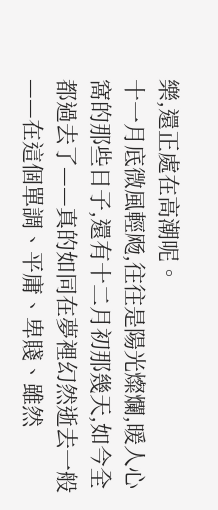樂,還正處在高潮呢。
十一月底微風輕飏,往往是陽光燦爛,暖人心窩的那些日子,還有十二月初那幾天,如今全都過去了——真的如同在夢裡幻然逝去一般——在這個單調、平庸、卑賤、雖然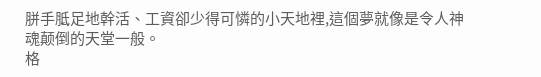胼手胝足地幹活、工資卻少得可憐的小天地裡,這個夢就像是令人神魂颠倒的天堂一般。
格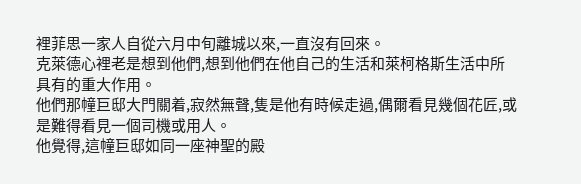裡菲思一家人自從六月中旬離城以來,一直沒有回來。
克萊德心裡老是想到他們,想到他們在他自己的生活和萊柯格斯生活中所具有的重大作用。
他們那幢巨邸大門關着,寂然無聲,隻是他有時候走過,偶爾看見幾個花匠,或是難得看見一個司機或用人。
他覺得,這幢巨邸如同一座神聖的殿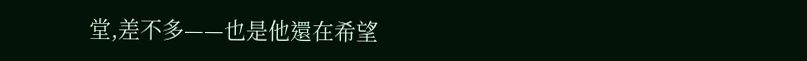堂,差不多——也是他還在希望